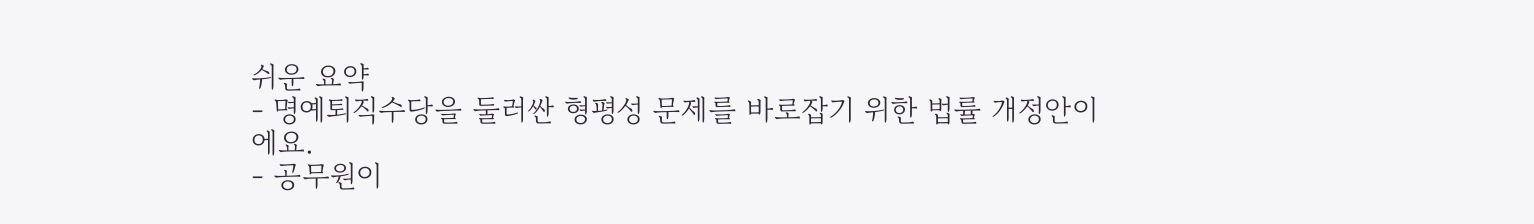쉬운 요약
- 명예퇴직수당을 둘러싼 형평성 문제를 바로잡기 위한 법률 개정안이에요.
- 공무원이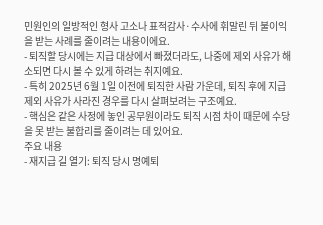민원인의 일방적인 형사 고소나 표적감사·수사에 휘말린 뒤 불이익을 받는 사례를 줄이려는 내용이에요.
- 퇴직할 당시에는 지급 대상에서 빠졌더라도, 나중에 제외 사유가 해소되면 다시 볼 수 있게 하려는 취지예요.
- 특히 2025년 6월 1일 이전에 퇴직한 사람 가운데, 퇴직 후에 지급 제외 사유가 사라진 경우를 다시 살펴보려는 구조예요.
- 핵심은 같은 사정에 놓인 공무원이라도 퇴직 시점 차이 때문에 수당을 못 받는 불합리를 줄이려는 데 있어요.
주요 내용
- 재지급 길 열기: 퇴직 당시 명예퇴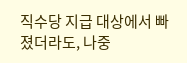직수당 지급 대상에서 빠졌더라도, 나중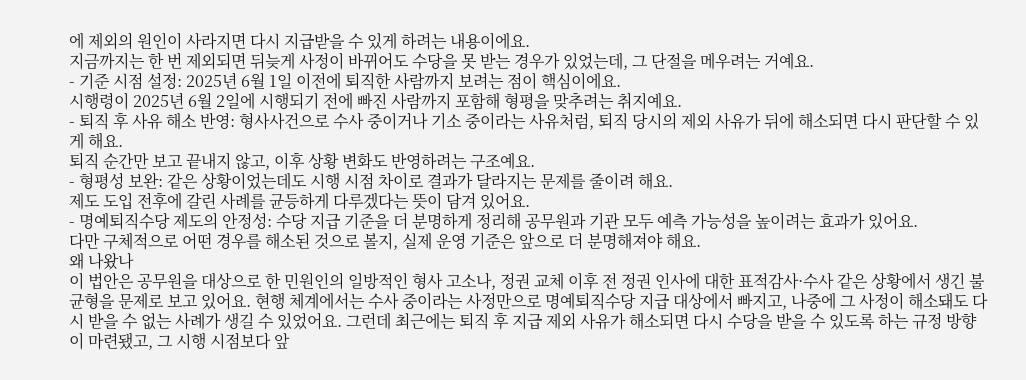에 제외의 원인이 사라지면 다시 지급받을 수 있게 하려는 내용이에요.
지금까지는 한 번 제외되면 뒤늦게 사정이 바뀌어도 수당을 못 받는 경우가 있었는데, 그 단절을 메우려는 거예요.
- 기준 시점 설정: 2025년 6월 1일 이전에 퇴직한 사람까지 보려는 점이 핵심이에요.
시행령이 2025년 6월 2일에 시행되기 전에 빠진 사람까지 포함해 형평을 맞추려는 취지예요.
- 퇴직 후 사유 해소 반영: 형사사건으로 수사 중이거나 기소 중이라는 사유처럼, 퇴직 당시의 제외 사유가 뒤에 해소되면 다시 판단할 수 있게 해요.
퇴직 순간만 보고 끝내지 않고, 이후 상황 변화도 반영하려는 구조예요.
- 형평성 보완: 같은 상황이었는데도 시행 시점 차이로 결과가 달라지는 문제를 줄이려 해요.
제도 도입 전후에 갈린 사례를 균등하게 다루겠다는 뜻이 담겨 있어요.
- 명예퇴직수당 제도의 안정성: 수당 지급 기준을 더 분명하게 정리해 공무원과 기관 모두 예측 가능성을 높이려는 효과가 있어요.
다만 구체적으로 어떤 경우를 해소된 것으로 볼지, 실제 운영 기준은 앞으로 더 분명해져야 해요.
왜 나왔나
이 법안은 공무원을 대상으로 한 민원인의 일방적인 형사 고소나, 정권 교체 이후 전 정권 인사에 대한 표적감사·수사 같은 상황에서 생긴 불균형을 문제로 보고 있어요. 현행 체계에서는 수사 중이라는 사정만으로 명예퇴직수당 지급 대상에서 빠지고, 나중에 그 사정이 해소돼도 다시 받을 수 없는 사례가 생길 수 있었어요. 그런데 최근에는 퇴직 후 지급 제외 사유가 해소되면 다시 수당을 받을 수 있도록 하는 규정 방향이 마련됐고, 그 시행 시점보다 앞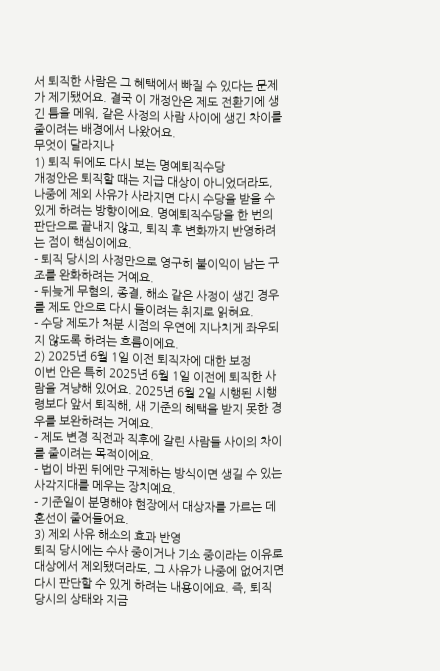서 퇴직한 사람은 그 혜택에서 빠질 수 있다는 문제가 제기됐어요. 결국 이 개정안은 제도 전환기에 생긴 틈을 메워, 같은 사정의 사람 사이에 생긴 차이를 줄이려는 배경에서 나왔어요.
무엇이 달라지나
1) 퇴직 뒤에도 다시 보는 명예퇴직수당
개정안은 퇴직할 때는 지급 대상이 아니었더라도, 나중에 제외 사유가 사라지면 다시 수당을 받을 수 있게 하려는 방향이에요. 명예퇴직수당을 한 번의 판단으로 끝내지 않고, 퇴직 후 변화까지 반영하려는 점이 핵심이에요.
- 퇴직 당시의 사정만으로 영구히 불이익이 남는 구조를 완화하려는 거예요.
- 뒤늦게 무혐의, 종결, 해소 같은 사정이 생긴 경우를 제도 안으로 다시 들이려는 취지로 읽혀요.
- 수당 제도가 처분 시점의 우연에 지나치게 좌우되지 않도록 하려는 흐름이에요.
2) 2025년 6월 1일 이전 퇴직자에 대한 보정
이번 안은 특히 2025년 6월 1일 이전에 퇴직한 사람을 겨냥해 있어요. 2025년 6월 2일 시행된 시행령보다 앞서 퇴직해, 새 기준의 혜택을 받지 못한 경우를 보완하려는 거예요.
- 제도 변경 직전과 직후에 갈린 사람들 사이의 차이를 줄이려는 목적이에요.
- 법이 바뀐 뒤에만 구제하는 방식이면 생길 수 있는 사각지대를 메우는 장치예요.
- 기준일이 분명해야 현장에서 대상자를 가르는 데 혼선이 줄어들어요.
3) 제외 사유 해소의 효과 반영
퇴직 당시에는 수사 중이거나 기소 중이라는 이유로 대상에서 제외됐더라도, 그 사유가 나중에 없어지면 다시 판단할 수 있게 하려는 내용이에요. 즉, 퇴직 당시의 상태와 지금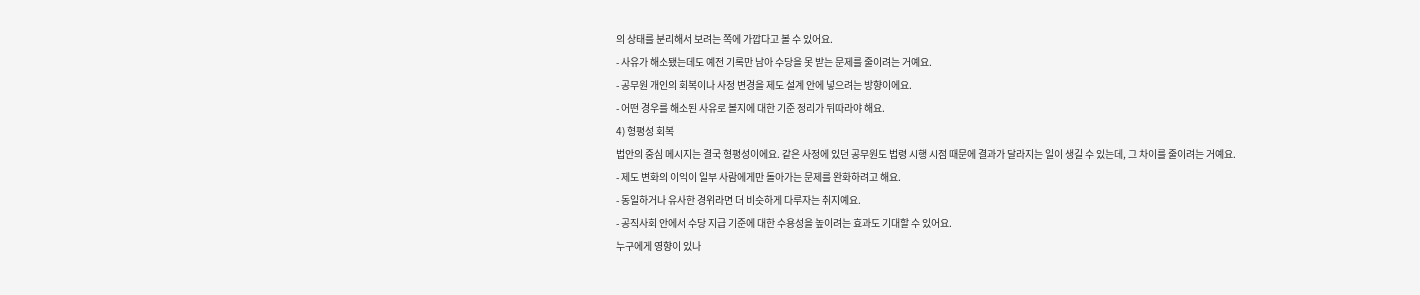의 상태를 분리해서 보려는 쪽에 가깝다고 볼 수 있어요.
- 사유가 해소됐는데도 예전 기록만 남아 수당을 못 받는 문제를 줄이려는 거예요.
- 공무원 개인의 회복이나 사정 변경을 제도 설계 안에 넣으려는 방향이에요.
- 어떤 경우를 해소된 사유로 볼지에 대한 기준 정리가 뒤따라야 해요.
4) 형평성 회복
법안의 중심 메시지는 결국 형평성이에요. 같은 사정에 있던 공무원도 법령 시행 시점 때문에 결과가 달라지는 일이 생길 수 있는데, 그 차이를 줄이려는 거예요.
- 제도 변화의 이익이 일부 사람에게만 돌아가는 문제를 완화하려고 해요.
- 동일하거나 유사한 경위라면 더 비슷하게 다루자는 취지예요.
- 공직사회 안에서 수당 지급 기준에 대한 수용성을 높이려는 효과도 기대할 수 있어요.
누구에게 영향이 있나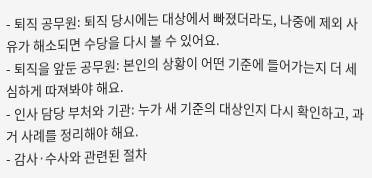- 퇴직 공무원: 퇴직 당시에는 대상에서 빠졌더라도, 나중에 제외 사유가 해소되면 수당을 다시 볼 수 있어요.
- 퇴직을 앞둔 공무원: 본인의 상황이 어떤 기준에 들어가는지 더 세심하게 따져봐야 해요.
- 인사 담당 부처와 기관: 누가 새 기준의 대상인지 다시 확인하고, 과거 사례를 정리해야 해요.
- 감사·수사와 관련된 절차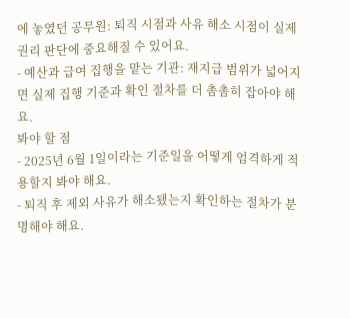에 놓였던 공무원: 퇴직 시점과 사유 해소 시점이 실제 권리 판단에 중요해질 수 있어요.
- 예산과 급여 집행을 맡는 기관: 재지급 범위가 넓어지면 실제 집행 기준과 확인 절차를 더 촘촘히 잡아야 해요.
봐야 할 점
- 2025년 6월 1일이라는 기준일을 어떻게 엄격하게 적용할지 봐야 해요.
- 퇴직 후 제외 사유가 해소됐는지 확인하는 절차가 분명해야 해요.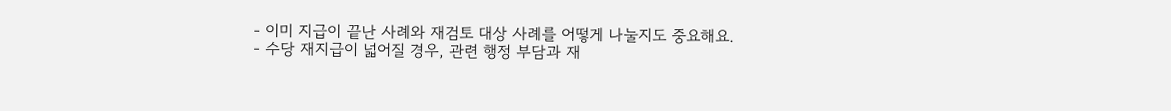- 이미 지급이 끝난 사례와 재검토 대상 사례를 어떻게 나눌지도 중요해요.
- 수당 재지급이 넓어질 경우, 관련 행정 부담과 재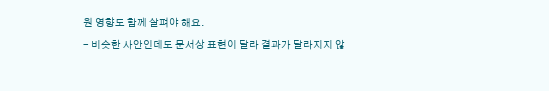원 영향도 함께 살펴야 해요.
- 비슷한 사안인데도 문서상 표현이 달라 결과가 달라지지 않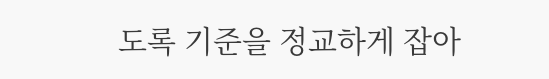도록 기준을 정교하게 잡아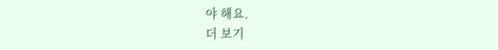야 해요.
더 보기